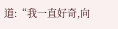道:“我一直好奇,向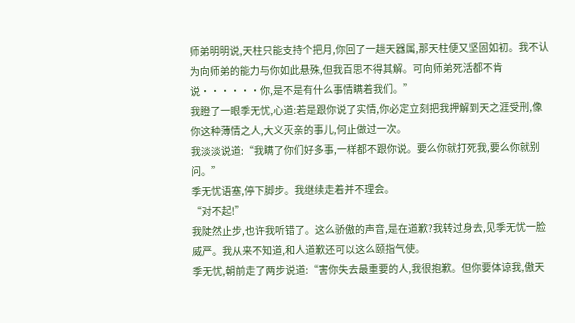师弟明明说,天柱只能支持个把月,你回了一趟天器属,那天柱便又坚固如初。我不认为向师弟的能力与你如此悬殊,但我百思不得其解。可向师弟死活都不肯说······你,是不是有什么事情瞒着我们。”
我瞪了一眼季无忧,心道:若是跟你说了实情,你必定立刻把我押解到天之涯受刑,像你这种薄情之人,大义灭亲的事儿,何止做过一次。
我淡淡说道:“我瞒了你们好多事,一样都不跟你说。要么你就打死我,要么你就别问。”
季无忧语塞,停下脚步。我继续走着并不理会。
“对不起!”
我陡然止步,也许我听错了。这么骄傲的声音,是在道歉?我转过身去,见季无忧一脸威严。我从来不知道,和人道歉还可以这么颐指气使。
季无忧,朝前走了两步说道:“害你失去最重要的人,我很抱歉。但你要体谅我,傲天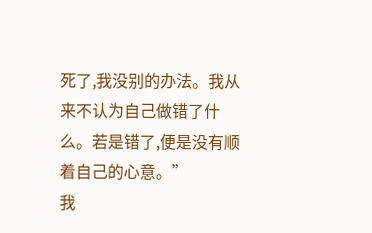死了,我没别的办法。我从来不认为自己做错了什么。若是错了,便是没有顺着自己的心意。”
我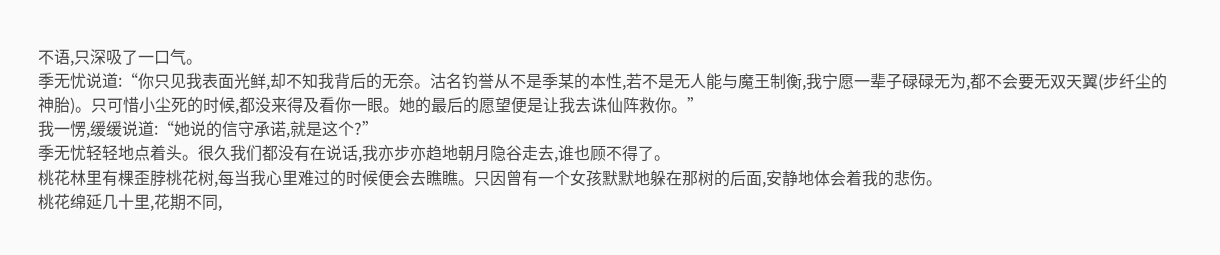不语,只深吸了一口气。
季无忧说道:“你只见我表面光鲜,却不知我背后的无奈。沽名钓誉从不是季某的本性,若不是无人能与魔王制衡,我宁愿一辈子碌碌无为,都不会要无双天翼(步纤尘的神胎)。只可惜小尘死的时候,都没来得及看你一眼。她的最后的愿望便是让我去诛仙阵救你。”
我一愣,缓缓说道:“她说的信守承诺,就是这个?”
季无忧轻轻地点着头。很久我们都没有在说话,我亦步亦趋地朝月隐谷走去,谁也顾不得了。
桃花林里有棵歪脖桃花树,每当我心里难过的时候便会去瞧瞧。只因曾有一个女孩默默地躲在那树的后面,安静地体会着我的悲伤。
桃花绵延几十里,花期不同,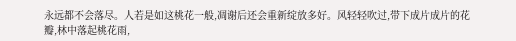永远都不会落尽。人若是如这桃花一般,凋谢后还会重新绽放多好。风轻轻吹过,带下成片成片的花瓣,林中落起桃花雨,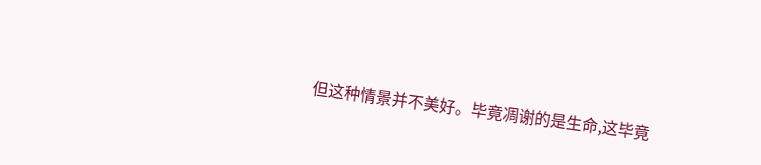但这种情景并不美好。毕竟凋谢的是生命,这毕竟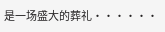是一场盛大的葬礼······